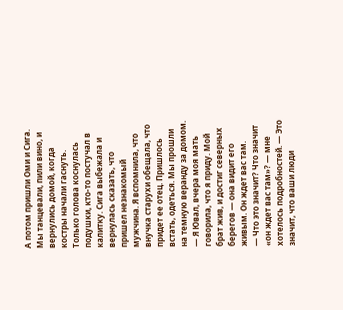А потом пришли Оми и Сига. Мы танцевали, пили вино, и вернулись домой, когда костры начали гаснуть.
Только голова коснулась подушки, кто-то постучал в калитку. Сига выбежала и вернулась сказать, что пришел незнакомый мужчина. Я вспомнила, что внучка старухи обещала, что придет ее отец. Пришлось встать, одеться. Мы прошли на темную веранду за домом.
— Я Ювал, вчера моя мать говорила, что я приду. Мой брат жив, и достиг северных берегов — она видит его живым. Он ждет вас там.
— Что это значит? Что значит «он ждет вас там»? — мне хотелось подробностей. — Это значит, что ваши люди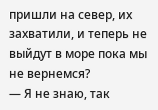пришли на север, их захватили, и теперь не выйдут в море пока мы не вернемся?
— Я не знаю, так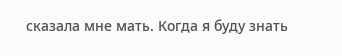сказала мне мать. Когда я буду знать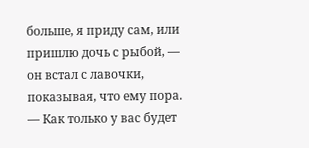больше, я приду сам, или пришлю дочь с рыбой, — он встал с лавочки, показывая, что ему пора. — Как только у вас будет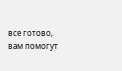все готово, вам помогут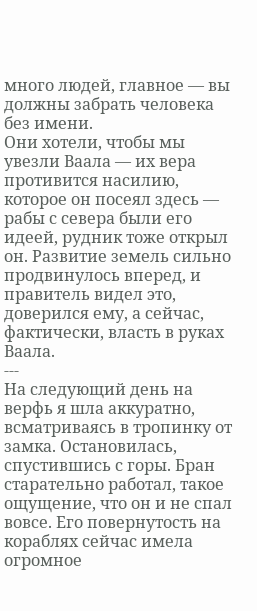много людей, главное — вы должны забрать человека без имени.
Они хотели, чтобы мы увезли Ваала — их вера противится насилию, которое он посеял здесь — рабы с севера были его идеей, рудник тоже открыл он. Развитие земель сильно продвинулось вперед, и правитель видел это, доверился ему, а сейчас, фактически, власть в руках Ваала.
---
На следующий день на верфь я шла аккуратно, всматриваясь в тропинку от замка. Остановилась, спустившись с горы. Бран старательно работал, такое ощущение, что он и не спал вовсе. Его повернутость на кораблях сейчас имела огромное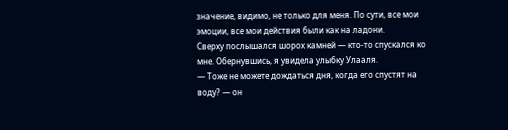значение, видимо, не только для меня. По сути, все мои эмоции, все мои действия были как на ладони.
Сверху послышался шорох камней — кто-то спускался ко мне. Обернувшись, я увидела улыбку Улааля.
— Тоже не можете дождаться дня, когда его спустят на воду? — он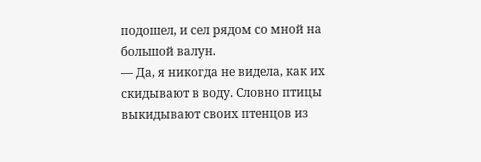подошел, и сел рядом со мной на большой валун.
— Да, я никогда не видела, как их скидывают в воду. Словно птицы выкидывают своих птенцов из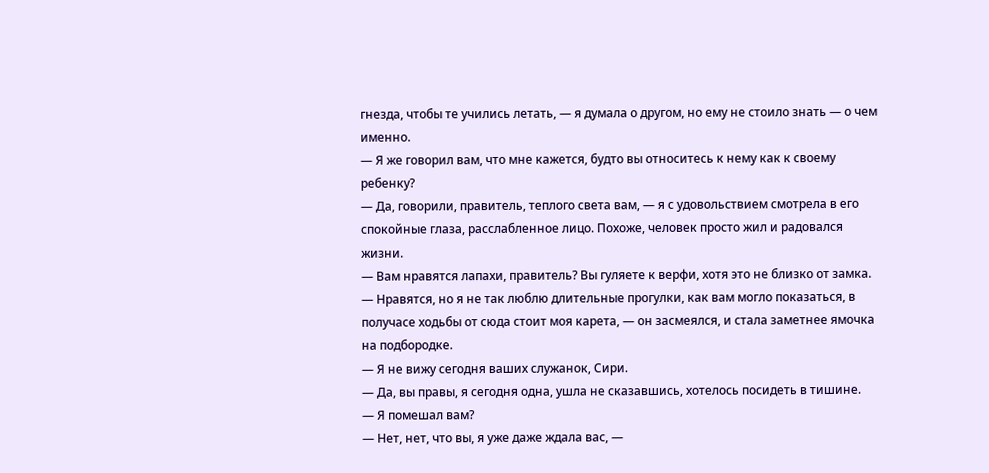гнезда, чтобы те учились летать, — я думала о другом, но ему не стоило знать — о чем именно.
— Я же говорил вам, что мне кажется, будто вы относитесь к нему как к своему ребенку?
— Да, говорили, правитель, теплого света вам, — я с удовольствием смотрела в его спокойные глаза, расслабленное лицо. Похоже, человек просто жил и радовался жизни.
— Вам нравятся лапахи, правитель? Вы гуляете к верфи, хотя это не близко от замка.
— Нравятся, но я не так люблю длительные прогулки, как вам могло показаться, в получасе ходьбы от сюда стоит моя карета, — он засмеялся, и стала заметнее ямочка на подбородке.
— Я не вижу сегодня ваших служанок, Сири.
— Да, вы правы, я сегодня одна, ушла не сказавшись, хотелось посидеть в тишине.
— Я помешал вам?
— Нет, нет, что вы, я уже даже ждала вас, —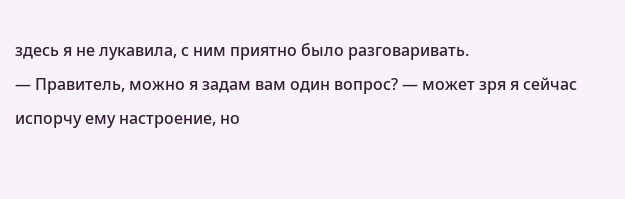здесь я не лукавила, с ним приятно было разговаривать.
— Правитель, можно я задам вам один вопрос? — может зря я сейчас испорчу ему настроение, но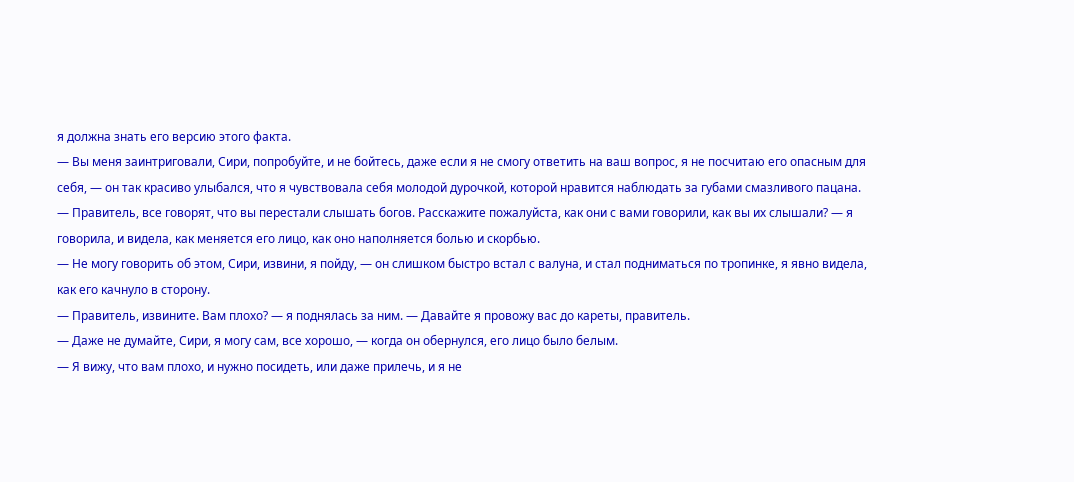я должна знать его версию этого факта.
— Вы меня заинтриговали, Сири, попробуйте, и не бойтесь, даже если я не смогу ответить на ваш вопрос, я не посчитаю его опасным для себя, — он так красиво улыбался, что я чувствовала себя молодой дурочкой, которой нравится наблюдать за губами смазливого пацана.
— Правитель, все говорят, что вы перестали слышать богов. Расскажите пожалуйста, как они с вами говорили, как вы их слышали? — я говорила, и видела, как меняется его лицо, как оно наполняется болью и скорбью.
— Не могу говорить об этом, Сири, извини, я пойду, — он слишком быстро встал с валуна, и стал подниматься по тропинке, я явно видела, как его качнуло в сторону.
— Правитель, извините. Вам плохо? — я поднялась за ним. — Давайте я провожу вас до кареты, правитель.
— Даже не думайте, Сири, я могу сам, все хорошо, — когда он обернулся, его лицо было белым.
— Я вижу, что вам плохо, и нужно посидеть, или даже прилечь, и я не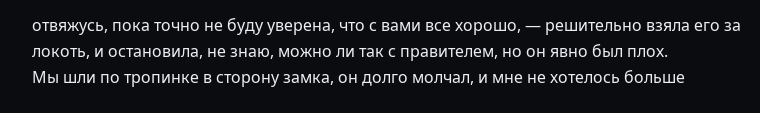отвяжусь, пока точно не буду уверена, что с вами все хорошо, — решительно взяла его за локоть, и остановила, не знаю, можно ли так с правителем, но он явно был плох.
Мы шли по тропинке в сторону замка, он долго молчал, и мне не хотелось больше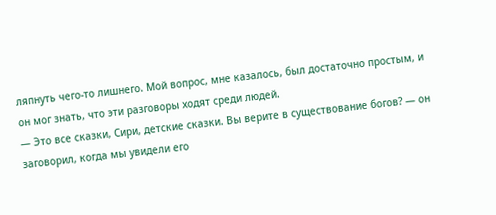ляпнуть чего-то лишнего. Мой вопрос, мне казалось, был достаточно простым, и он мог знать, что эти разговоры ходят среди людей.
— Это все сказки, Сири, детские сказки. Вы верите в существование богов? — он заговорил, когда мы увидели его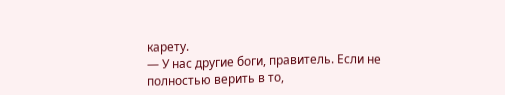карету.
— У нас другие боги, правитель. Если не полностью верить в то,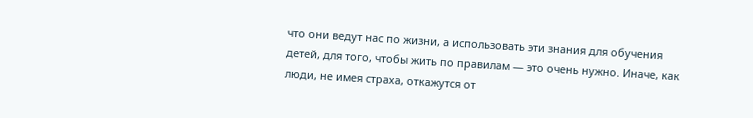что они ведут нас по жизни, а использовать эти знания для обучения детей, для того, чтобы жить по правилам — это очень нужно. Иначе, как люди, не имея страха, откажутся от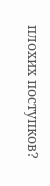плохих поступков?